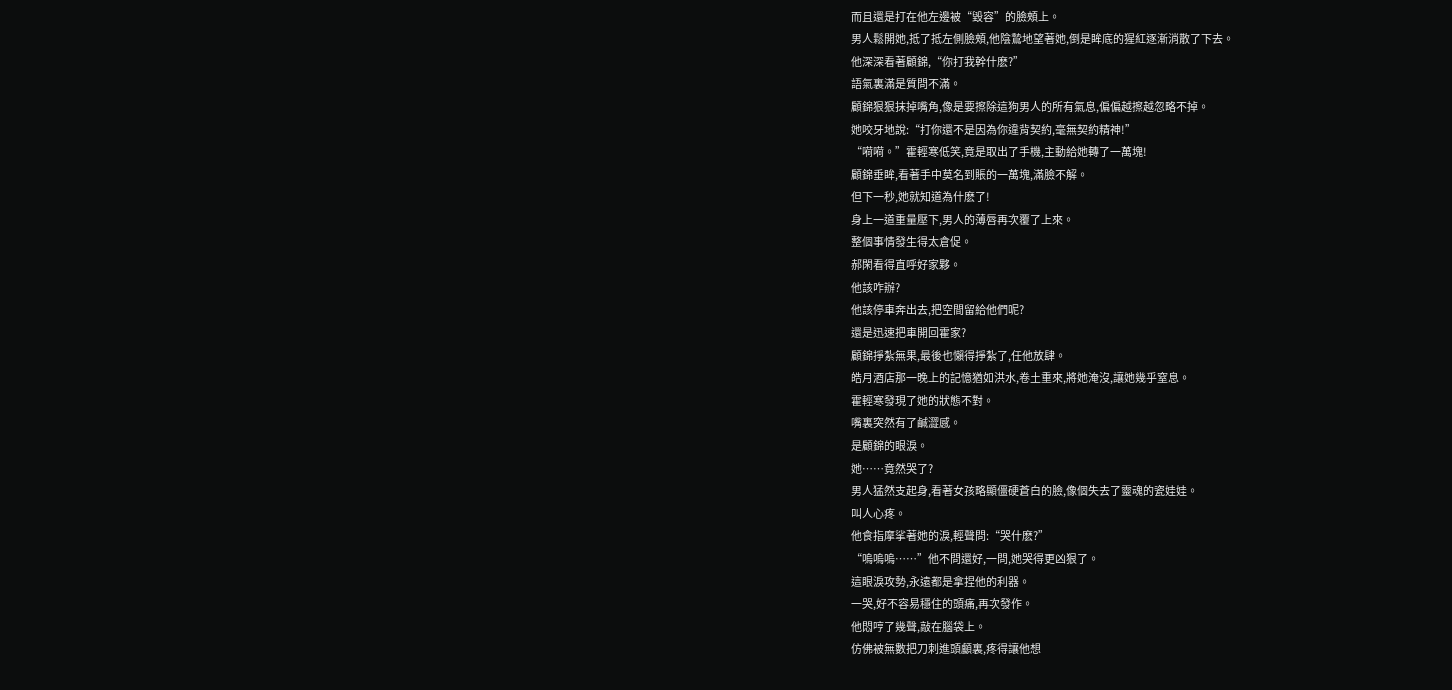而且還是打在他左邊被“毀容”的臉頰上。
男人鬆開她,抵了抵左側臉頰,他陰鷙地望著她,倒是眸底的猩紅逐漸消散了下去。
他深深看著顧錦,“你打我幹什麽?”
語氣裏滿是質問不滿。
顧錦狠狠抹掉嘴角,像是要擦除這狗男人的所有氣息,偏偏越擦越忽略不掉。
她咬牙地說:“打你還不是因為你違背契約,毫無契約精神!”
“嗬嗬。”霍輕寒低笑,竟是取出了手機,主動給她轉了一萬塊!
顧錦垂眸,看著手中莫名到賬的一萬塊,滿臉不解。
但下一秒,她就知道為什麽了!
身上一道重量壓下,男人的薄唇再次覆了上來。
整個事情發生得太倉促。
郝閑看得直呼好家夥。
他該咋辦?
他該停車奔出去,把空間留給他們呢?
還是迅速把車開回霍家?
顧錦掙紮無果,最後也懶得掙紮了,任他放肆。
皓月酒店那一晚上的記憶猶如洪水,卷土重來,將她淹沒,讓她幾乎窒息。
霍輕寒發現了她的狀態不對。
嘴裏突然有了鹹澀感。
是顧錦的眼淚。
她……竟然哭了?
男人猛然支起身,看著女孩略顯僵硬蒼白的臉,像個失去了靈魂的瓷娃娃。
叫人心疼。
他食指摩挲著她的淚,輕聲問:“哭什麽?”
“嗚嗚嗚……”他不問還好,一問,她哭得更凶狠了。
這眼淚攻勢,永遠都是拿捏他的利器。
一哭,好不容易穩住的頭痛,再次發作。
他悶哼了幾聲,敲在腦袋上。
仿佛被無數把刀刺進頭顱裏,疼得讓他想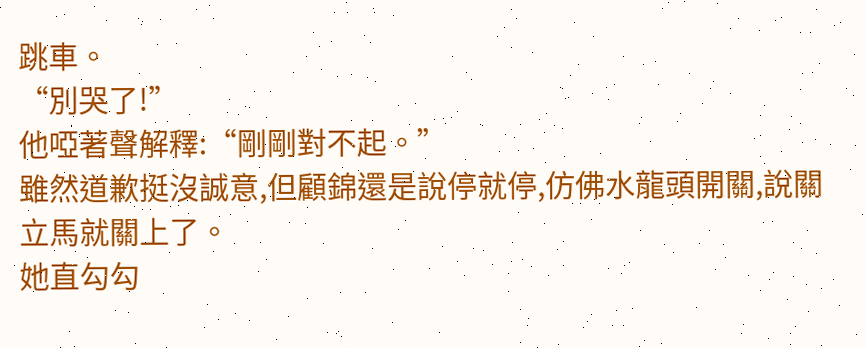跳車。
“別哭了!”
他啞著聲解釋:“剛剛對不起。”
雖然道歉挺沒誠意,但顧錦還是說停就停,仿佛水龍頭開關,說關立馬就關上了。
她直勾勾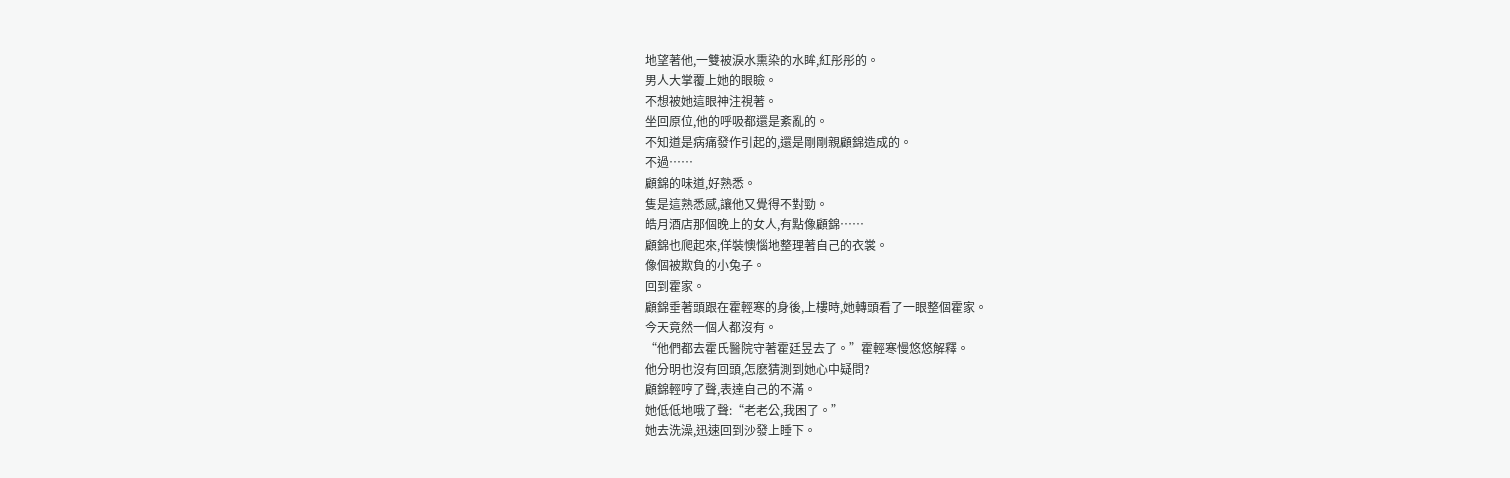地望著他,一雙被淚水熏染的水眸,紅彤彤的。
男人大掌覆上她的眼瞼。
不想被她這眼神注視著。
坐回原位,他的呼吸都還是紊亂的。
不知道是病痛發作引起的,還是剛剛親顧錦造成的。
不過……
顧錦的味道,好熟悉。
隻是這熟悉感,讓他又覺得不對勁。
皓月酒店那個晚上的女人,有點像顧錦……
顧錦也爬起來,佯裝懊惱地整理著自己的衣裳。
像個被欺負的小兔子。
回到霍家。
顧錦垂著頭跟在霍輕寒的身後,上樓時,她轉頭看了一眼整個霍家。
今天竟然一個人都沒有。
“他們都去霍氏醫院守著霍廷昱去了。”霍輕寒慢悠悠解釋。
他分明也沒有回頭,怎麽猜測到她心中疑問?
顧錦輕哼了聲,表達自己的不滿。
她低低地哦了聲:“老老公,我困了。”
她去洗澡,迅速回到沙發上睡下。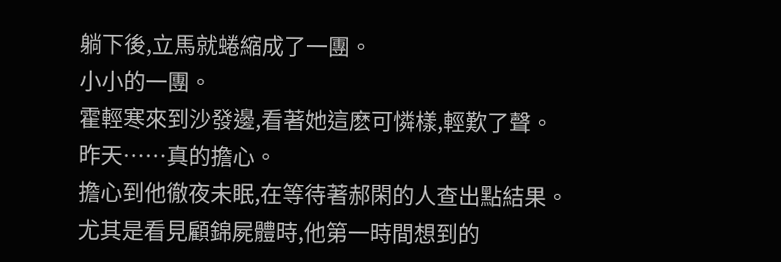躺下後,立馬就蜷縮成了一團。
小小的一團。
霍輕寒來到沙發邊,看著她這麽可憐樣,輕歎了聲。
昨天……真的擔心。
擔心到他徹夜未眠,在等待著郝閑的人查出點結果。
尤其是看見顧錦屍體時,他第一時間想到的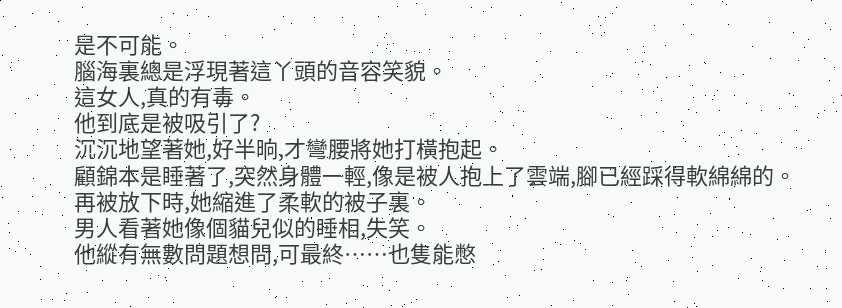是不可能。
腦海裏總是浮現著這丫頭的音容笑貌。
這女人,真的有毒。
他到底是被吸引了?
沉沉地望著她,好半晌,才彎腰將她打橫抱起。
顧錦本是睡著了,突然身體一輕,像是被人抱上了雲端,腳已經踩得軟綿綿的。
再被放下時,她縮進了柔軟的被子裏。
男人看著她像個貓兒似的睡相,失笑。
他縱有無數問題想問,可最終……也隻能憋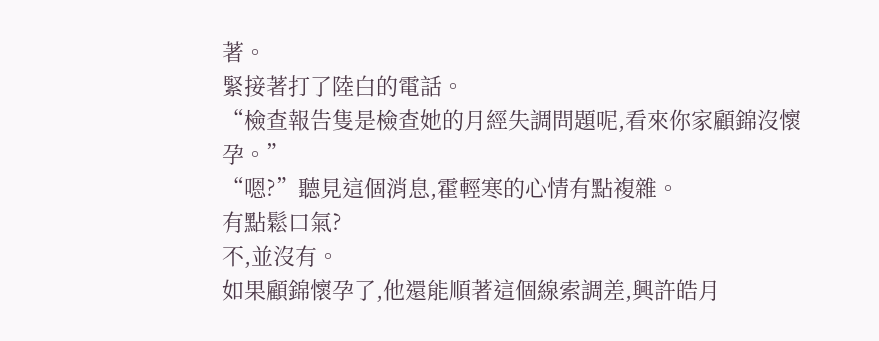著。
緊接著打了陸白的電話。
“檢查報告隻是檢查她的月經失調問題呢,看來你家顧錦沒懷孕。”
“嗯?”聽見這個消息,霍輕寒的心情有點複雜。
有點鬆口氣?
不,並沒有。
如果顧錦懷孕了,他還能順著這個線索調差,興許皓月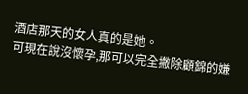酒店那天的女人真的是她。
可現在說沒懷孕,那可以完全撇除顧錦的嫌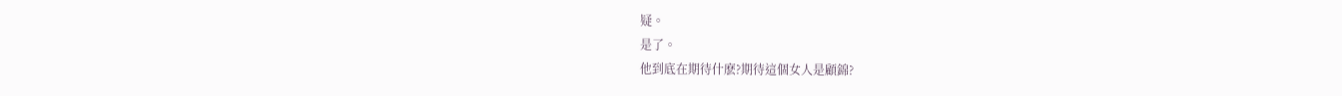疑。
是了。
他到底在期待什麽?期待這個女人是顧錦?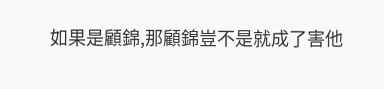如果是顧錦,那顧錦豈不是就成了害他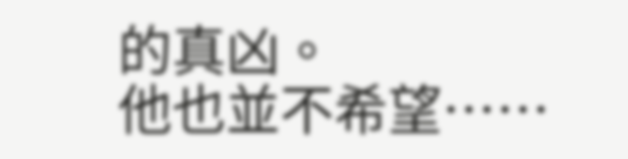的真凶。
他也並不希望……